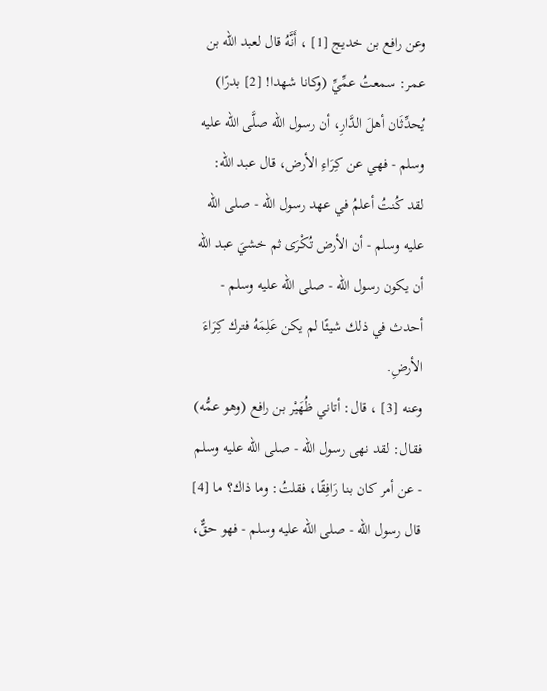وعن رافع بن خديج [1] ، أَنَّهُ قال لعبد الله بن عمر: سمعتُ عمِّيِّ (وكانا شهدا! [2] بدرًا) يُحدِّثَان أهلَ الدَّارِ، أن رسول الله صلَّى الله عليه وسلم - فهي عن كِرَاءِ الأرض، قال عبد الله: لقد كُنتُ أعلمُ في عهد رسول الله - صلى الله عليه وسلم - أن الأرض تُكْرَى ثم خشيَ عبد الله أن يكون رسول الله - صلى الله عليه وسلم - أحدث في ذلك شيئًا لم يكن عَلِمَهُ فترك كِرَاءَ الأرضِ.
وعنه [3] ، قال: أتاني ظُهَيْر بن رافع (وهو عمُّه) فقال: لقد نهى رسول الله - صلى الله عليه وسلم - عن أمر كان بنا رَافِقًا، فقلتُ: وما ذاك؟ ما [4] قال رسول الله - صلى الله عليه وسلم - فهو حقٌّ،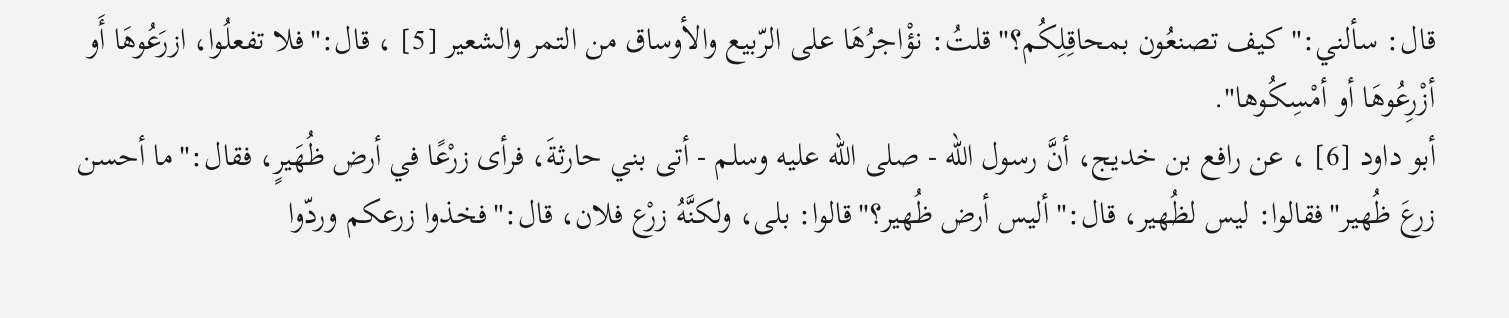قال: سألني:"كيف تصنعُون بمحاقِلِكُم؟"قلتُ: نؤْاجرُهَا على الرّبيع والأوساق من التمر والشعير [5] ، قال:"فلا تفعلُوا، ازرَعُوهَا أَو أزْرِعُوهَا أو أمْسِكُوها".
أبو داود [6] ، عن رافع بن خديج، أنَّ رسول الله - صلى الله عليه وسلم - أتى بني حارثةَ، فرأى زرْعًا في أرض ظُهَيرٍ، فقال:"ما أحسن زرعَ ظُهير"فقالوا: ليس لظُهير، قال:"أليس أرض ظُهير؟"قالوا: بلى، ولكنَّهُ زرْع فلان، قال:"فخذوا زرعكم وردّوا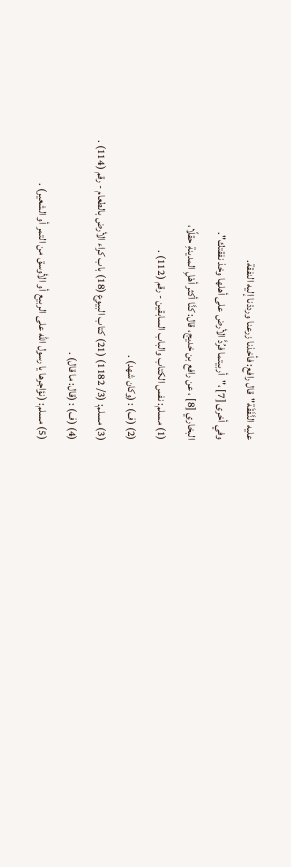عليه النَّفَقَة"قال رافع: فأخذنا زرعنا ورددْنا إليه النفقة.
وفي أخرى [7] ،"أربيتما فرُدَّ الأرض على أهلها وخذ نفقتك".
البخاري [8] ، عن رافع بن خديج، قال: كنَّا أكثر أهْلِ المدينةِ حقلًا،
(1) مسلم: نفس الكتاب والباب السابقين - رقم (112) .
(2) (ف) : (وكان شهد) .
(3) مسلم: (3/ 1182) (21) كتاب البيوع (18) باب كراء الأرض بالطعام - رقم (114) .
(4) (ف) : (قال: ما قال) .
(5) مسلم: (نؤاجرها يا رسول الله على الربيع أو الأوسق من التمر أو الشعير) .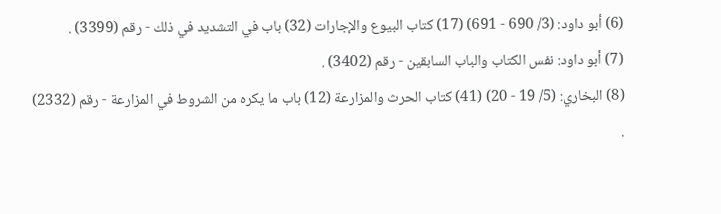(6) أبو داود: (3/ 690 - 691) (17) كتاب البيوع والإجارات (32) باب في التشديد في ذلك - رقم (3399) .
(7) أبو داود: نفس الكتاب والباب السابقين - رقم (3402) .
(8) البخاري: (5/ 19 - 20) (41) كتاب الحرث والمزارعة (12) باب ما يكره من الشروط في المزارعة - رقم (2332) .